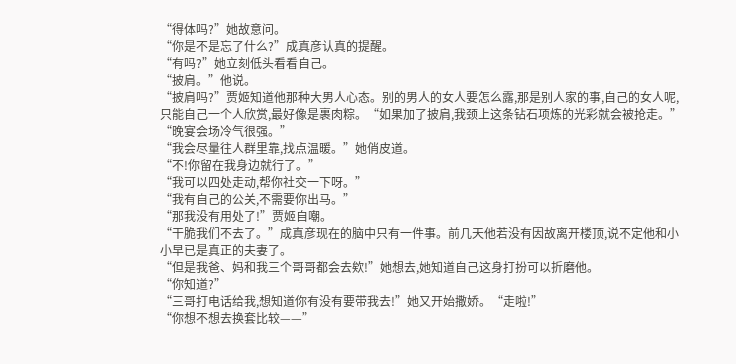“得体吗?”她故意问。
“你是不是忘了什么?”成真彦认真的提醒。
“有吗?”她立刻低头看看自己。
“披肩。”他说。
“披肩吗?”贾姬知道他那种大男人心态。别的男人的女人要怎么露,那是别人家的事,自己的女人呢,只能自己一个人欣赏,最好像是裹肉粽。“如果加了披肩,我颈上这条钻石项炼的光彩就会被抢走。”
“晚宴会场冷气很强。”
“我会尽量往人群里靠,找点温暖。”她俏皮道。
“不!你留在我身边就行了。”
“我可以四处走动,帮你社交一下呀。”
“我有自己的公关,不需要你出马。”
“那我没有用处了!”贾姬自嘲。
“干脆我们不去了。”成真彦现在的脑中只有一件事。前几天他若没有因故离开楼顶,说不定他和小小早已是真正的夫妻了。
“但是我爸、妈和我三个哥哥都会去欸!”她想去,她知道自己这身打扮可以折磨他。
“你知道?”
“三哥打电话给我,想知道你有没有要带我去!”她又开始撒娇。“走啦!”
“你想不想去换套比较——”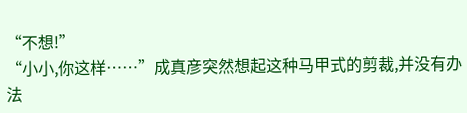“不想!”
“小小,你这样……”成真彦突然想起这种马甲式的剪裁,并没有办法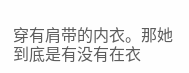穿有肩带的内衣。那她到底是有没有在衣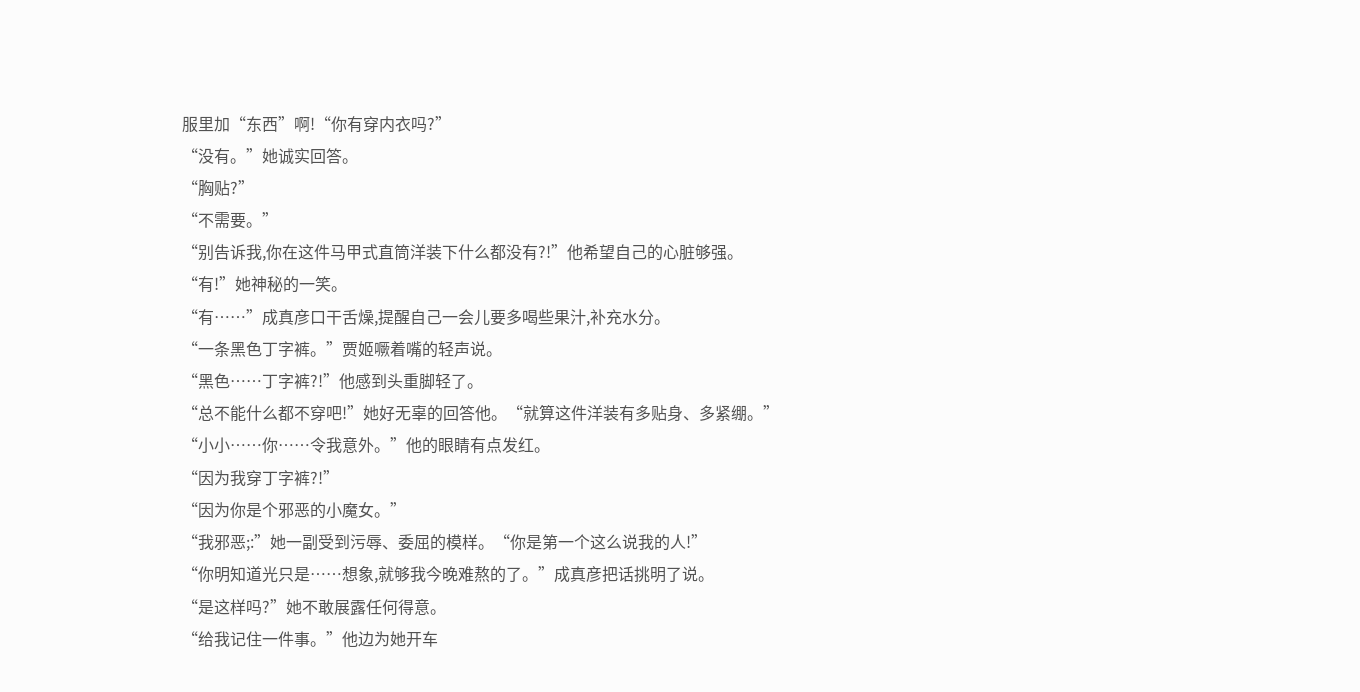服里加“东西”啊!“你有穿内衣吗?”
“没有。”她诚实回答。
“胸贴?”
“不需要。”
“别告诉我,你在这件马甲式直筒洋装下什么都没有?!”他希望自己的心脏够强。
“有!”她神秘的一笑。
“有……”成真彦口干舌燥,提醒自己一会儿要多喝些果汁,补充水分。
“一条黑色丁字裤。”贾姬噘着嘴的轻声说。
“黑色……丁字裤?!”他感到头重脚轻了。
“总不能什么都不穿吧!”她好无辜的回答他。“就算这件洋装有多贴身、多紧绷。”
“小小……你……令我意外。”他的眼睛有点发红。
“因为我穿丁字裤?!”
“因为你是个邪恶的小魔女。”
“我邪恶;:”她一副受到污辱、委屈的模样。“你是第一个这么说我的人!”
“你明知道光只是……想象,就够我今晚难熬的了。”成真彦把话挑明了说。
“是这样吗?”她不敢展露任何得意。
“给我记住一件事。”他边为她开车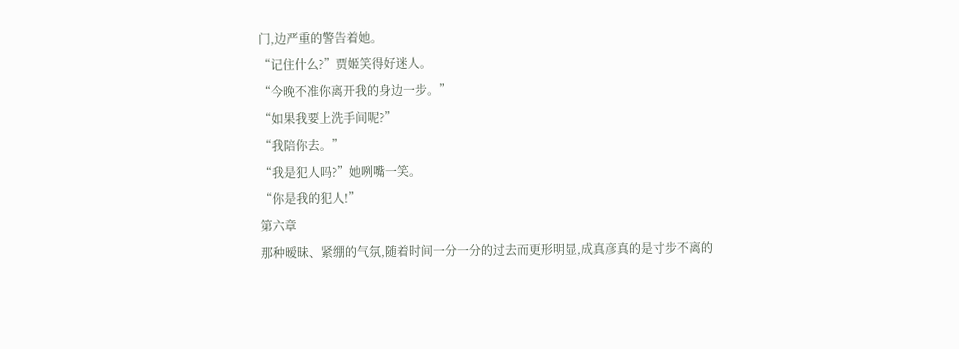门,边严重的警告着她。
“记住什么?”贾姬笑得好迷人。
“今晚不准你离开我的身边一步。”
“如果我要上洗手间呢?”
“我陪你去。”
“我是犯人吗?”她咧嘴一笑。
“你是我的犯人!”
第六章
那种暧昧、紧绷的气氛,随着时间一分一分的过去而更形明显,成真彦真的是寸步不离的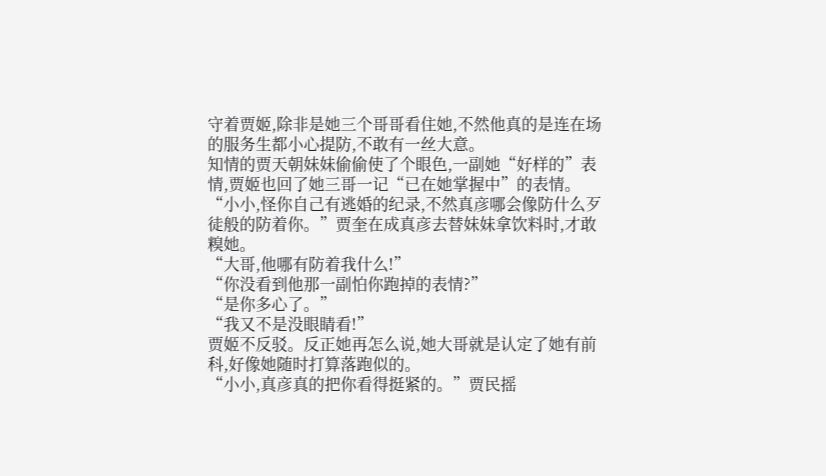守着贾姬,除非是她三个哥哥看住她,不然他真的是连在场的服务生都小心提防,不敢有一丝大意。
知情的贾天朝妹妹偷偷使了个眼色,一副她“好样的”表情,贾姬也回了她三哥一记“已在她掌握中”的表情。
“小小,怪你自己有逃婚的纪录,不然真彦哪会像防什么歹徒般的防着你。”贾奎在成真彦去替妹妹拿饮料时,才敢糗她。
“大哥,他哪有防着我什么!”
“你没看到他那一副怕你跑掉的表情?”
“是你多心了。”
“我又不是没眼睛看!”
贾姬不反驳。反正她再怎么说,她大哥就是认定了她有前科,好像她随时打算落跑似的。
“小小,真彦真的把你看得挺紧的。”贾民摇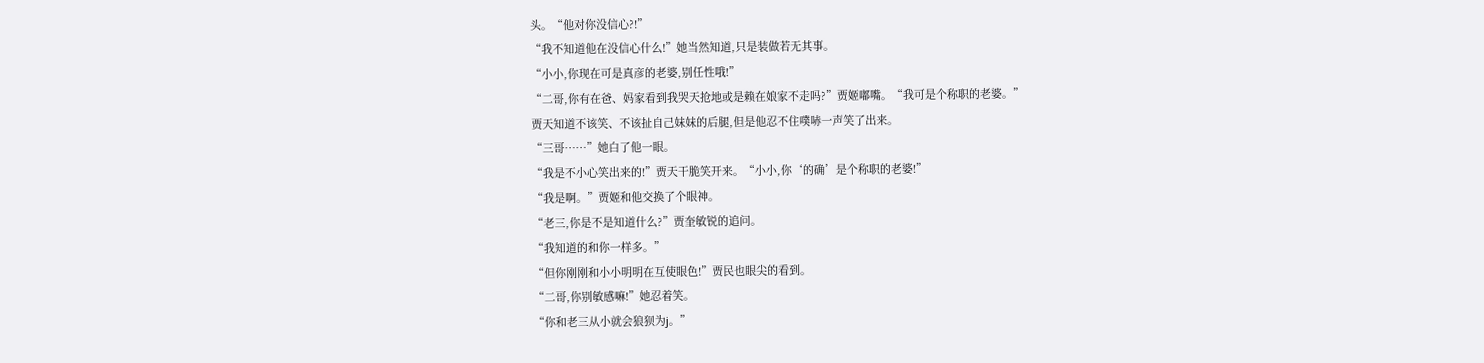头。“他对你没信心?!”
“我不知道他在没信心什么!”她当然知道,只是装做若无其事。
“小小,你现在可是真彦的老婆,别任性哦!”
“二哥,你有在爸、妈家看到我哭天抢地或是赖在娘家不走吗?”贾姬嘟嘴。“我可是个称职的老婆。”
贾天知道不该笑、不该扯自己妹妹的后腿,但是他忍不住噗哧一声笑了出来。
“三哥……”她白了他一眼。
“我是不小心笑出来的!”贾天干脆笑开来。“小小,你‘的确’是个称职的老婆!”
“我是啊。”贾姬和他交换了个眼神。
“老三,你是不是知道什么?”贾奎敏锐的追问。
“我知道的和你一样多。”
“但你刚刚和小小明明在互使眼色!”贾民也眼尖的看到。
“二哥,你别敏感嘛!”她忍着笑。
“你和老三从小就会狼狈为j。”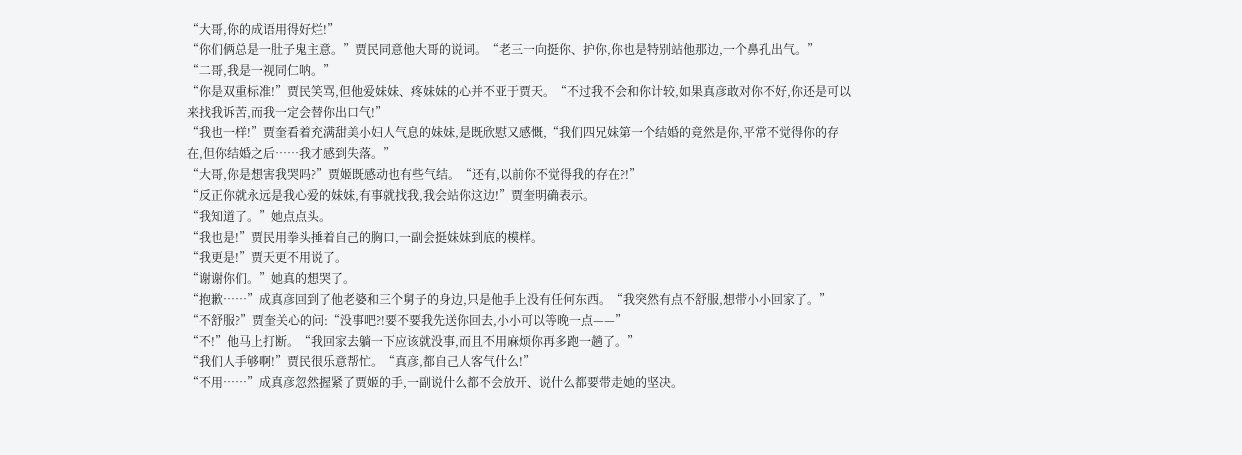“大哥,你的成语用得好烂!”
“你们俩总是一肚子鬼主意。”贾民同意他大哥的说词。“老三一向挺你、护你,你也是特别站他那边,一个鼻孔出气。”
“二哥,我是一视同仁呐。”
“你是双重标准!”贾民笑骂,但他爱妹妹、疼妹妹的心并不亚于贾天。“不过我不会和你计较,如果真彦敢对你不好,你还是可以来找我诉苦,而我一定会替你出口气!”
“我也一样!”贾奎看着充满甜美小妇人气息的妹妹,是既欣慰又感慨,“我们四兄妹第一个结婚的竟然是你,平常不觉得你的存在,但你结婚之后……我才感到失落。”
“大哥,你是想害我哭吗?”贾姬既感动也有些气结。“还有,以前你不觉得我的存在?!”
“反正你就永远是我心爱的妹妹,有事就找我,我会站你这边!”贾奎明确表示。
“我知道了。”她点点头。
“我也是!”贾民用拳头捶着自己的胸口,一副会挺妹妹到底的模样。
“我更是!”贾天更不用说了。
“谢谢你们。”她真的想哭了。
“抱歉……”成真彦回到了他老婆和三个舅子的身边,只是他手上没有任何东西。“我突然有点不舒服,想带小小回家了。”
“不舒服?”贾奎关心的问:“没事吧?!要不要我先送你回去,小小可以等晚一点——”
“不!”他马上打断。“我回家去躺一下应该就没事,而且不用麻烦你再多跑一趟了。”
“我们人手够啊!”贾民很乐意帮忙。“真彦,都自己人客气什么!”
“不用……”成真彦忽然握紧了贾姬的手,一副说什么都不会放开、说什么都要带走她的坚决。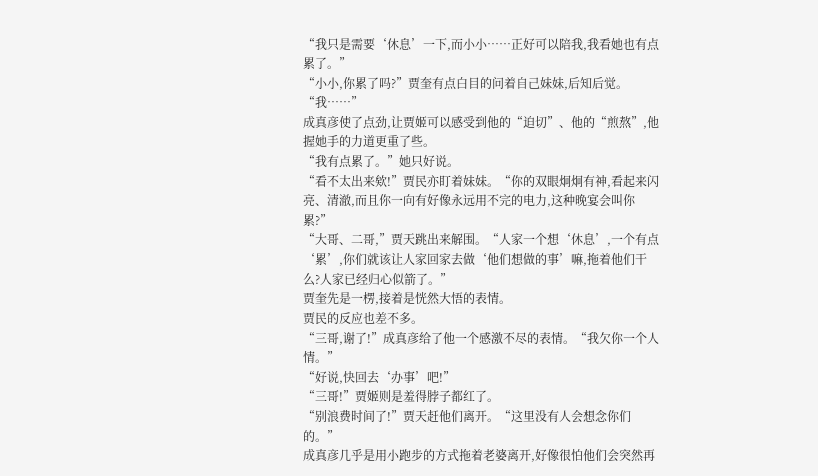“我只是需要‘休息’一下,而小小……正好可以陪我,我看她也有点累了。”
“小小,你累了吗?”贾奎有点白目的问着自己妹妹,后知后觉。
“我……”
成真彦使了点劲,让贾姬可以感受到他的“迫切”、他的“煎熬”,他握她手的力道更重了些。
“我有点累了。”她只好说。
“看不太出来欸!”贾民亦盯着妹妹。“你的双眼炯炯有神,看起来闪亮、清澈,而且你一向有好像永远用不完的电力,这种晚宴会叫你累?”
“大哥、二哥,”贾天跳出来解围。“人家一个想‘休息’,一个有点‘累’,你们就该让人家回家去做‘他们想做的事’嘛,拖着他们干么?人家已经归心似箭了。”
贾奎先是一楞,接着是恍然大悟的表情。
贾民的反应也差不多。
“三哥,谢了!”成真彦给了他一个感激不尽的表情。“我欠你一个人情。”
“好说,快回去‘办事’吧!”
“三哥!”贾姬则是羞得脖子都红了。
“别浪费时间了!”贾天赶他们离开。“这里没有人会想念你们的。”
成真彦几乎是用小跑步的方式拖着老婆离开,好像很怕他们会突然再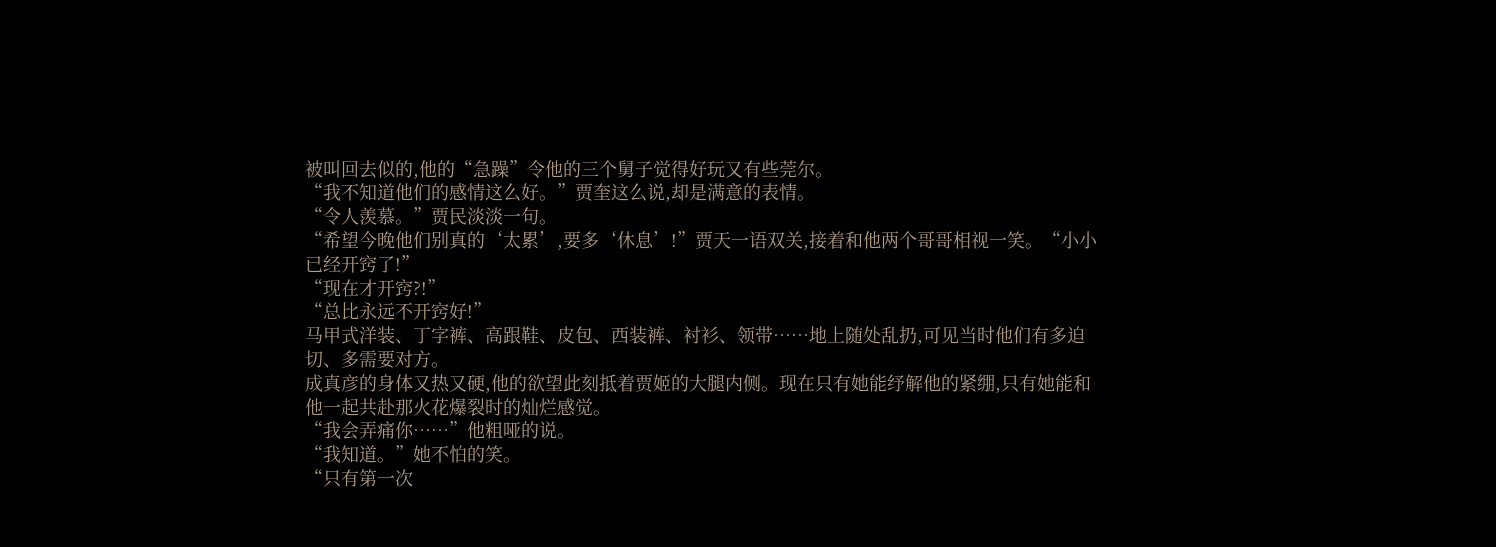被叫回去似的,他的“急躁”令他的三个舅子觉得好玩又有些莞尔。
“我不知道他们的感情这么好。”贾奎这么说,却是满意的表情。
“令人羡慕。”贾民淡淡一句。
“希望今晚他们别真的‘太累’,要多‘休息’!”贾天一语双关,接着和他两个哥哥相视一笑。“小小已经开窍了!”
“现在才开窍?!”
“总比永远不开窍好!”
马甲式洋装、丁字裤、高跟鞋、皮包、西装裤、衬衫、领带……地上随处乱扔,可见当时他们有多迫切、多需要对方。
成真彦的身体又热又硬,他的欲望此刻抵着贾姬的大腿内侧。现在只有她能纾解他的紧绷,只有她能和他一起共赴那火花爆裂时的灿烂感觉。
“我会弄痛你……”他粗哑的说。
“我知道。”她不怕的笑。
“只有第一次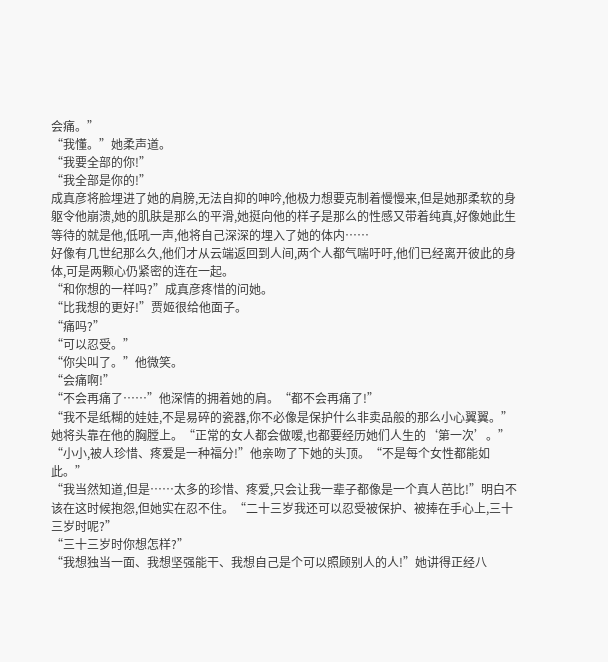会痛。”
“我懂。”她柔声道。
“我要全部的你!”
“我全部是你的!”
成真彦将脸埋进了她的肩膀,无法自抑的呻吟,他极力想要克制着慢慢来,但是她那柔软的身躯令他崩溃,她的肌肤是那么的平滑,她挺向他的样子是那么的性感又带着纯真,好像她此生等待的就是他,低吼一声,他将自己深深的埋入了她的体内……
好像有几世纪那么久,他们才从云端返回到人间,两个人都气喘吁吁,他们已经离开彼此的身体,可是两颗心仍紧密的连在一起。
“和你想的一样吗?”成真彦疼惜的问她。
“比我想的更好!”贾姬很给他面子。
“痛吗?”
“可以忍受。”
“你尖叫了。”他微笑。
“会痛啊!”
“不会再痛了……”他深情的拥着她的肩。“都不会再痛了!”
“我不是纸糊的娃娃,不是易碎的瓷器,你不必像是保护什么非卖品般的那么小心翼翼。”她将头靠在他的胸膛上。“正常的女人都会做嗳,也都要经历她们人生的‘第一次’。”
“小小,被人珍惜、疼爱是一种福分!”他亲吻了下她的头顶。“不是每个女性都能如此。”
“我当然知道,但是……太多的珍惜、疼爱,只会让我一辈子都像是一个真人芭比!”明白不该在这时候抱怨,但她实在忍不住。“二十三岁我还可以忍受被保护、被捧在手心上,三十三岁时呢?”
“三十三岁时你想怎样?”
“我想独当一面、我想坚强能干、我想自己是个可以照顾别人的人!”她讲得正经八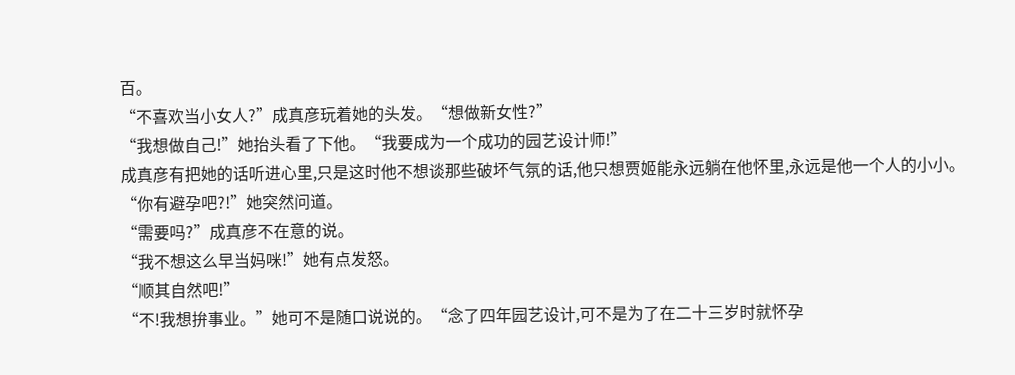百。
“不喜欢当小女人?”成真彦玩着她的头发。“想做新女性?”
“我想做自己!”她抬头看了下他。“我要成为一个成功的园艺设计师!”
成真彦有把她的话听进心里,只是这时他不想谈那些破坏气氛的话,他只想贾姬能永远躺在他怀里,永远是他一个人的小小。
“你有避孕吧?!”她突然问道。
“需要吗?”成真彦不在意的说。
“我不想这么早当妈咪!”她有点发怒。
“顺其自然吧!”
“不!我想拚事业。”她可不是随口说说的。“念了四年园艺设计,可不是为了在二十三岁时就怀孕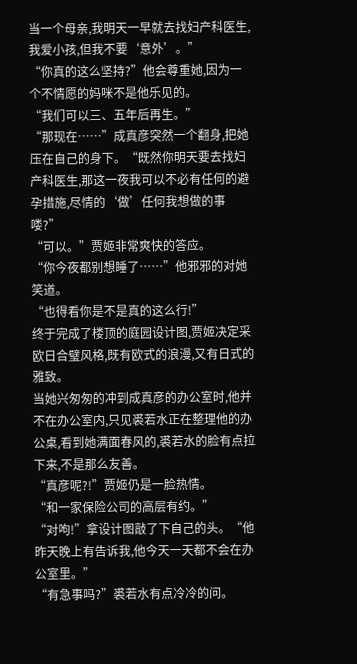当一个母亲,我明天一早就去找妇产科医生,我爱小孩,但我不要‘意外’。”
“你真的这么坚持?”他会尊重她,因为一个不情愿的妈咪不是他乐见的。
“我们可以三、五年后再生。”
“那现在……”成真彦突然一个翻身,把她压在自己的身下。“既然你明天要去找妇产科医生,那这一夜我可以不必有任何的避孕措施,尽情的‘做’任何我想做的事喽?”
“可以。”贾姬非常爽快的答应。
“你今夜都别想睡了……”他邪邪的对她笑道。
“也得看你是不是真的这么行!”
终于完成了楼顶的庭园设计图,贾姬决定采欧日合璧风格,既有欧式的浪漫,又有日式的雅致。
当她兴匆匆的冲到成真彦的办公室时,他并不在办公室内,只见裘若水正在整理他的办公桌,看到她满面春风的,裘若水的脸有点拉下来,不是那么友善。
“真彦呢?!”贾姬仍是一脸热情。
“和一家保险公司的高层有约。”
“对呴!”拿设计图敲了下自己的头。“他昨天晚上有告诉我,他今天一天都不会在办公室里。”
“有急事吗?”裘若水有点冷冷的问。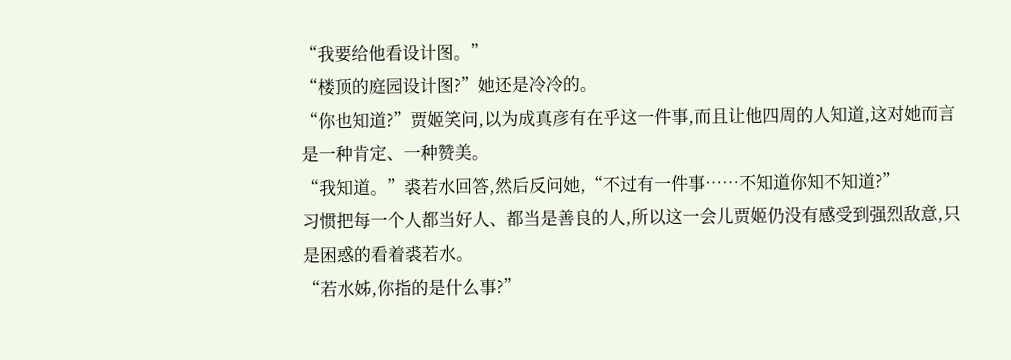“我要给他看设计图。”
“楼顶的庭园设计图?”她还是冷冷的。
“你也知道?”贾姬笑问,以为成真彦有在乎这一件事,而且让他四周的人知道,这对她而言是一种肯定、一种赞美。
“我知道。”裘若水回答,然后反问她,“不过有一件事……不知道你知不知道?”
习惯把每一个人都当好人、都当是善良的人,所以这一会儿贾姬仍没有感受到强烈敌意,只是困惑的看着裘若水。
“若水姊,你指的是什么事?”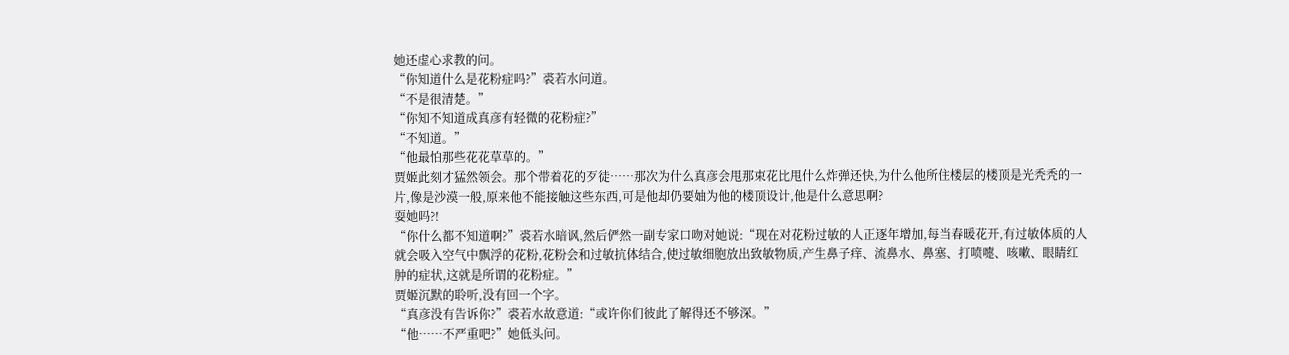她还虚心求教的问。
“你知道什么是花粉症吗?”裘若水问道。
“不是很清楚。”
“你知不知道成真彦有轻微的花粉症?”
“不知道。”
“他最怕那些花花草草的。”
贾姬此刻才猛然领会。那个带着花的歹徒……那次为什么真彦会甩那束花比甩什么炸弹还快,为什么他所住楼层的楼顶是光秃秃的一片,像是沙漠一般,原来他不能接触这些东西,可是他却仍要妯为他的楼顶设计,他是什么意思啊?
耍她吗?!
“你什么都不知道啊?”裘若水暗讽,然后俨然一副专家口吻对她说:“现在对花粉过敏的人正逐年增加,每当春暖花开,有过敏体质的人就会吸入空气中飘浮的花粉,花粉会和过敏抗体结合,使过敏细胞放出致敏物质,产生鼻子痒、流鼻水、鼻塞、打喷嚏、咳嗽、眼睛红肿的症状,这就是所谓的花粉症。”
贾姬沉默的聆听,没有回一个字。
“真彦没有告诉你?”裘若水故意道:“或许你们彼此了解得还不够深。”
“他……不严重吧?”她低头问。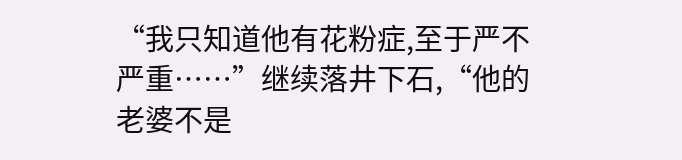“我只知道他有花粉症,至于严不严重……”继续落井下石,“他的老婆不是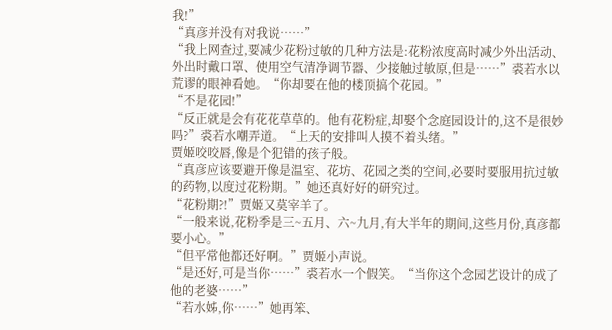我!”
“真彦并没有对我说……”
“我上网查过,要减少花粉过敏的几种方法是:花粉浓度高时减少外出活动、外出时戴口罩、使用空气清净调节器、少接触过敏原,但是……”裘若水以荒谬的眼神看她。“你却要在他的楼顶搞个花园。”
“不是花园!”
“反正就是会有花花草草的。他有花粉症,却娶个念庭园设计的,这不是很妙吗?”裘若水嘲弄道。“上天的安排叫人摸不着头绪。”
贾姬咬咬唇,像是个犯错的孩子般。
“真彦应该要避开像是温室、花坊、花园之类的空间,必要时要服用抗过敏的药物,以度过花粉期。”她还真好好的研究过。
“花粉期?!”贾姬又莫宰羊了。
“一般来说,花粉季是三~五月、六~九月,有大半年的期间,这些月份,真彦都要小心。”
“但平常他都还好啊。”贾姬小声说。
“是还好,可是当你……”裘若水一个假笑。“当你这个念园艺设计的成了他的老婆……”
“若水姊,你……”她再笨、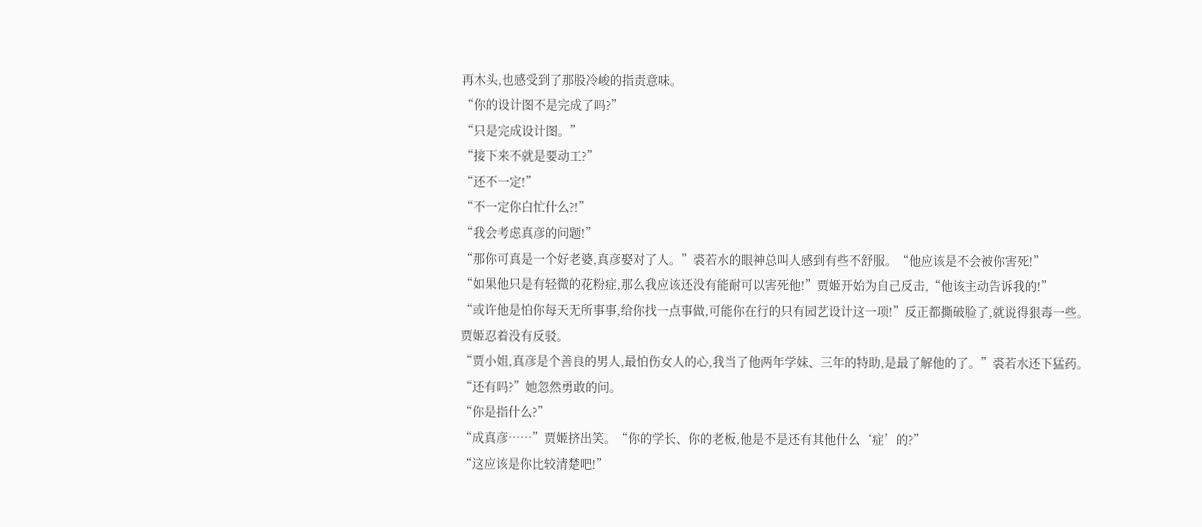再木头,也感受到了那股冷峻的指责意味。
“你的设计图不是完成了吗?”
“只是完成设计图。”
“接下来不就是要动工?”
“还不一定!”
“不一定你白忙什么?!”
“我会考虑真彦的问题!”
“那你可真是一个好老婆,真彦娶对了人。”裘若水的眼神总叫人感到有些不舒服。“他应该是不会被你害死!”
“如果他只是有轻微的花粉症,那么我应该还没有能耐可以害死他!”贾姬开始为自己反击,“他该主动告诉我的!”
“或许他是怕你每天无所事事,给你找一点事做,可能你在行的只有园艺设计这一项!”反正都撕破脸了,就说得狠毒一些。
贾姬忍着没有反驳。
“贾小姐,真彦是个善良的男人,最怕伤女人的心,我当了他两年学妹、三年的特助,是最了解他的了。”裘若水还下猛药。
“还有吗?”她忽然勇敢的问。
“你是指什么?”
“成真彦……”贾姬挤出笑。“你的学长、你的老板,他是不是还有其他什么‘症’的?”
“这应该是你比较清楚吧!”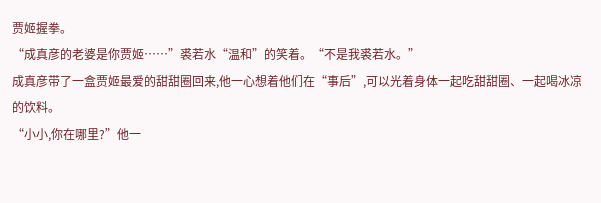贾姬握拳。
“成真彦的老婆是你贾姬……”裘若水“温和”的笑着。“不是我裘若水。”
成真彦带了一盒贾姬最爱的甜甜圈回来,他一心想着他们在“事后”,可以光着身体一起吃甜甜圈、一起喝冰凉的饮料。
“小小,你在哪里?”他一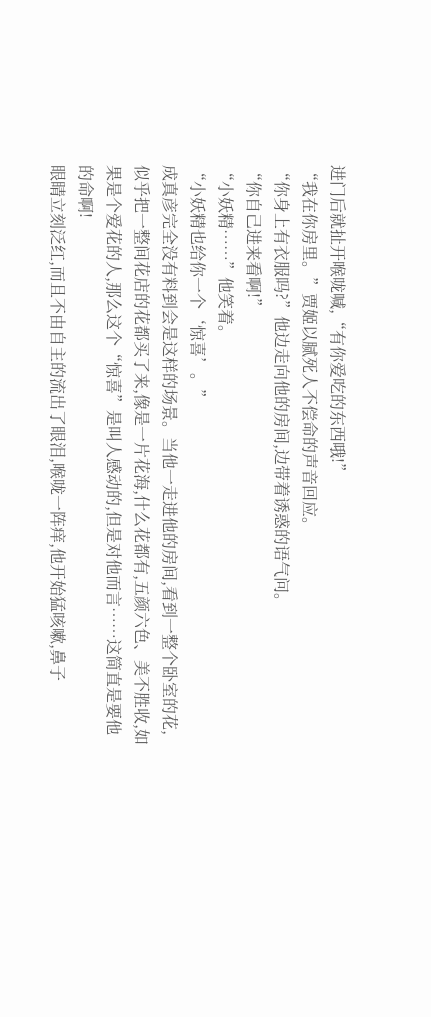进门后就扯开喉咙喊,“有你爱吃的东西哦!”
“我在你房里。”贾姬以腻死人不偿命的声音回应。
“你身上有衣服吗?”他边走向他的房间,边带着诱惑的语气问。
“你自己进来看啊!”
“小妖精……”他笑着。
“小妖精也给你一个‘惊喜’。”
成真彦完全没有料到会是这样的场景。当他一走进他的房间,看到一整个卧室的花,似乎把一整间花店的花都买了来,像是一片花海,什么花都有,五颜六色、美不胜收,如果是个爱花的人,那么这个“惊喜”是叫人感动的,但是对他而言……这简直是要他的命啊!
眼睛立刻泛红,而且不由自主的流出了眼泪,喉咙一阵痒,他开始猛咳嗽,鼻子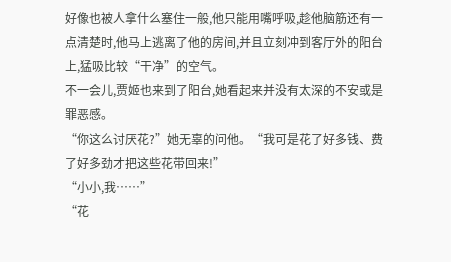好像也被人拿什么塞住一般,他只能用嘴呼吸,趁他脑筋还有一点清楚时,他马上逃离了他的房间,并且立刻冲到客厅外的阳台上,猛吸比较“干净”的空气。
不一会儿,贾姬也来到了阳台,她看起来并没有太深的不安或是罪恶感。
“你这么讨厌花?”她无辜的问他。“我可是花了好多钱、费了好多劲才把这些花带回来!”
“小小,我……”
“花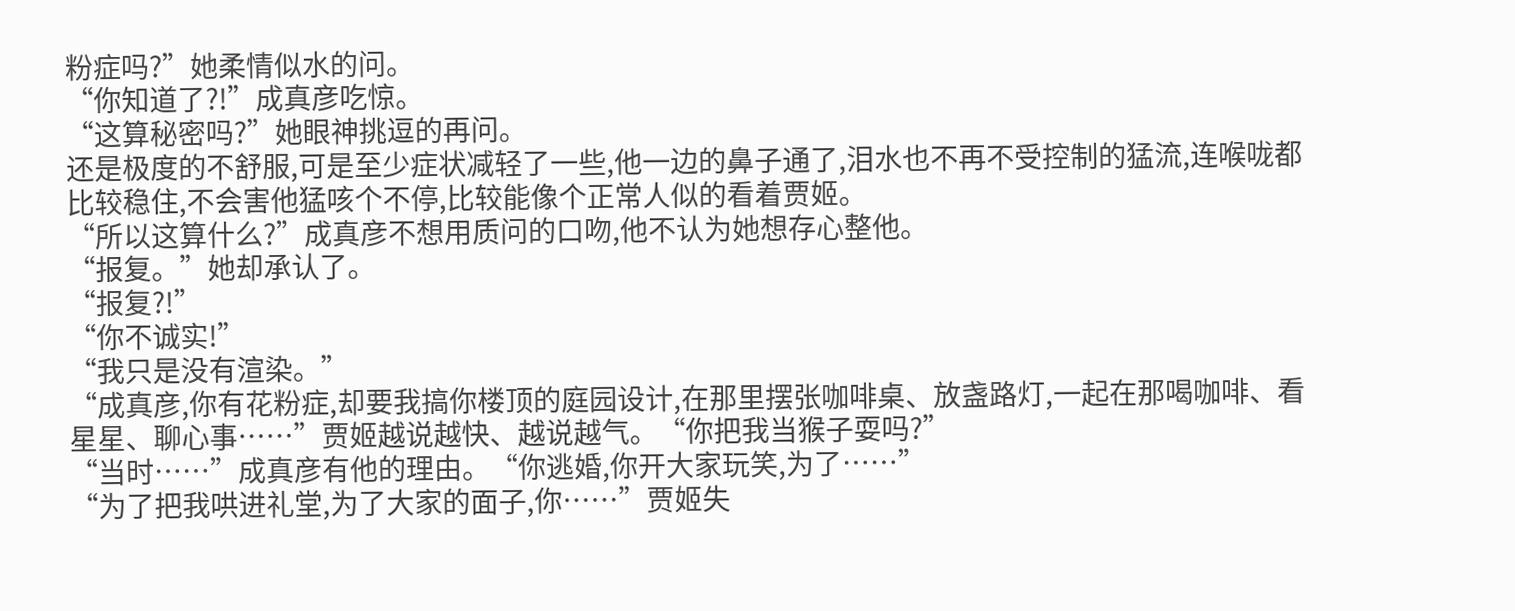粉症吗?”她柔情似水的问。
“你知道了?!”成真彦吃惊。
“这算秘密吗?”她眼神挑逗的再问。
还是极度的不舒服,可是至少症状减轻了一些,他一边的鼻子通了,泪水也不再不受控制的猛流,连喉咙都比较稳住,不会害他猛咳个不停,比较能像个正常人似的看着贾姬。
“所以这算什么?”成真彦不想用质问的口吻,他不认为她想存心整他。
“报复。”她却承认了。
“报复?!”
“你不诚实!”
“我只是没有渲染。”
“成真彦,你有花粉症,却要我搞你楼顶的庭园设计,在那里摆张咖啡桌、放盏路灯,一起在那喝咖啡、看星星、聊心事……”贾姬越说越快、越说越气。“你把我当猴子耍吗?”
“当时……”成真彦有他的理由。“你逃婚,你开大家玩笑,为了……”
“为了把我哄进礼堂,为了大家的面子,你……”贾姬失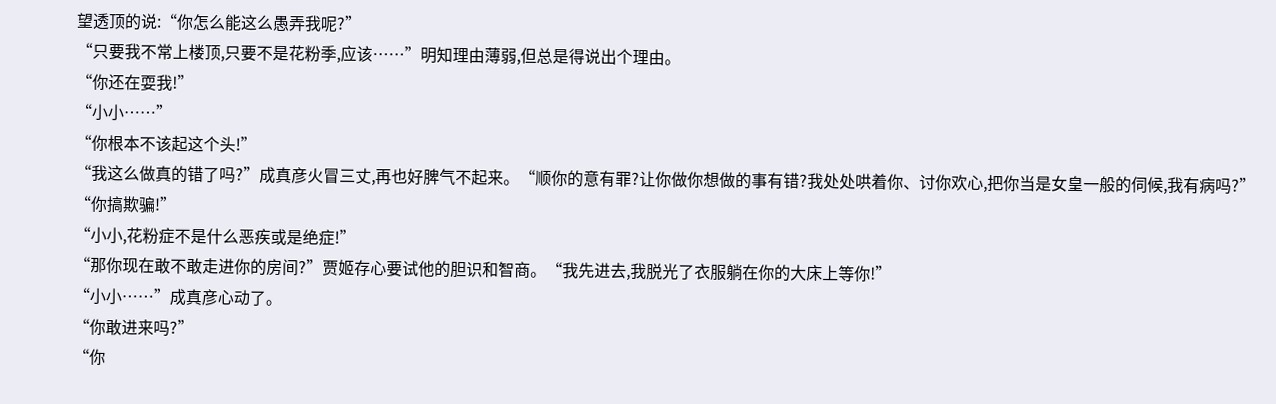望透顶的说:“你怎么能这么愚弄我呢?”
“只要我不常上楼顶,只要不是花粉季,应该……”明知理由薄弱,但总是得说出个理由。
“你还在耍我!”
“小小……”
“你根本不该起这个头!”
“我这么做真的错了吗?”成真彦火冒三丈,再也好脾气不起来。“顺你的意有罪?让你做你想做的事有错?我处处哄着你、讨你欢心,把你当是女皇一般的伺候,我有病吗?”
“你搞欺骗!”
“小小,花粉症不是什么恶疾或是绝症!”
“那你现在敢不敢走进你的房间?”贾姬存心要试他的胆识和智商。“我先进去,我脱光了衣服躺在你的大床上等你!”
“小小……”成真彦心动了。
“你敢进来吗?”
“你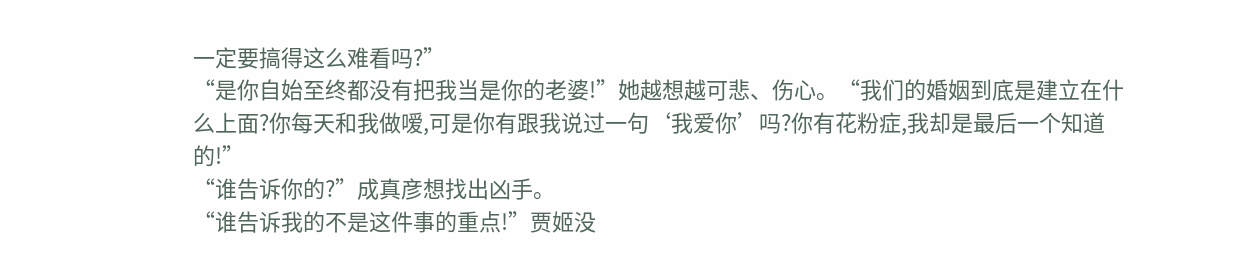一定要搞得这么难看吗?”
“是你自始至终都没有把我当是你的老婆!”她越想越可悲、伤心。“我们的婚姻到底是建立在什么上面?你每天和我做嗳,可是你有跟我说过一句‘我爱你’吗?你有花粉症,我却是最后一个知道的!”
“谁告诉你的?”成真彦想找出凶手。
“谁告诉我的不是这件事的重点!”贾姬没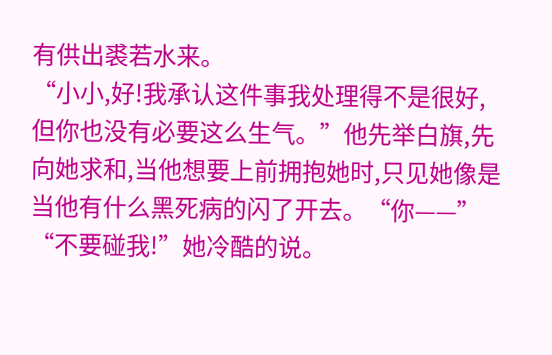有供出裘若水来。
“小小,好!我承认这件事我处理得不是很好,但你也没有必要这么生气。”他先举白旗,先向她求和,当他想要上前拥抱她时,只见她像是当他有什么黑死病的闪了开去。“你——”
“不要碰我!”她冷酷的说。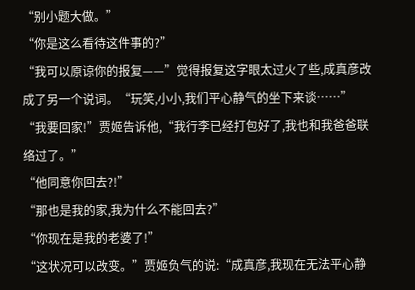“别小题大做。”
“你是这么看待这件事的?”
“我可以原谅你的报复——”觉得报复这字眼太过火了些,成真彦改成了另一个说词。“玩笑,小小,我们平心静气的坐下来谈……”
“我要回家!”贾姬告诉他,“我行李已经打包好了,我也和我爸爸联络过了。”
“他同意你回去?!”
“那也是我的家,我为什么不能回去?”
“你现在是我的老婆了!”
“这状况可以改变。”贾姬负气的说:“成真彦,我现在无法平心静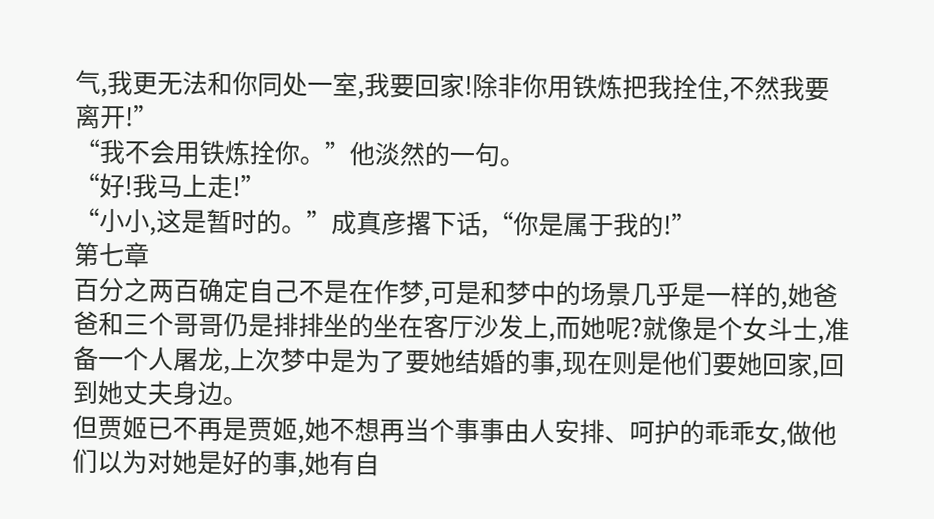气,我更无法和你同处一室,我要回家!除非你用铁炼把我拴住,不然我要离开!”
“我不会用铁炼拴你。”他淡然的一句。
“好!我马上走!”
“小小,这是暂时的。”成真彦撂下话,“你是属于我的!”
第七章
百分之两百确定自己不是在作梦,可是和梦中的场景几乎是一样的,她爸爸和三个哥哥仍是排排坐的坐在客厅沙发上,而她呢?就像是个女斗士,准备一个人屠龙,上次梦中是为了要她结婚的事,现在则是他们要她回家,回到她丈夫身边。
但贾姬已不再是贾姬,她不想再当个事事由人安排、呵护的乖乖女,做他们以为对她是好的事,她有自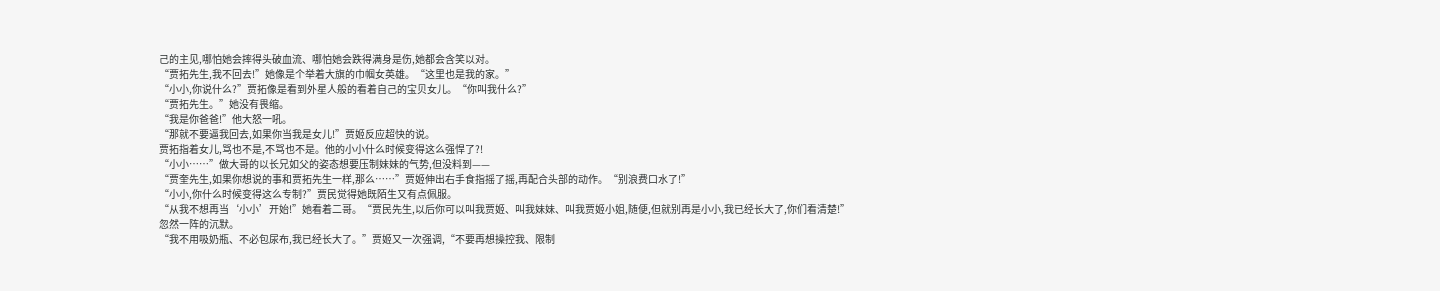己的主见,哪怕她会摔得头破血流、哪怕她会跌得满身是伤,她都会含笑以对。
“贾拓先生,我不回去!”她像是个举着大旗的巾帼女英雄。“这里也是我的家。”
“小小,你说什么?”贾拓像是看到外星人般的看着自己的宝贝女儿。“你叫我什么?”
“贾拓先生。”她没有畏缩。
“我是你爸爸!”他大怒一吼。
“那就不要逼我回去,如果你当我是女儿!”贾姬反应超快的说。
贾拓指着女儿,骂也不是,不骂也不是。他的小小什么时候变得这么强悍了?!
“小小……”做大哥的以长兄如父的姿态想要压制妹妹的气势,但没料到——
“贾奎先生,如果你想说的事和贾拓先生一样,那么……”贾姬伸出右手食指摇了摇,再配合头部的动作。“别浪费口水了!”
“小小,你什么时候变得这么专制?”贾民觉得她既陌生又有点佩服。
“从我不想再当‘小小’开始!”她看着二哥。“贾民先生,以后你可以叫我贾姬、叫我妹妹、叫我贾姬小姐,随便,但就别再是小小,我已经长大了,你们看清楚!”
忽然一阵的沉默。
“我不用吸奶瓶、不必包尿布,我已经长大了。”贾姬又一次强调,“不要再想操控我、限制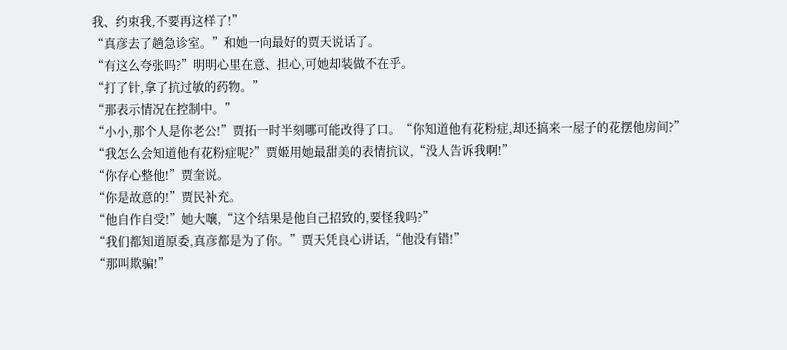我、约束我,不要再这样了!”
“真彦去了趟急诊室。”和她一向最好的贾天说话了。
“有这么夸张吗?”明明心里在意、担心,可她却装做不在乎。
“打了针,拿了抗过敏的药物。”
“那表示情况在控制中。”
“小小,那个人是你老公!”贾拓一时半刻哪可能改得了口。“你知道他有花粉症,却还搞来一屋子的花摆他房间?”
“我怎么会知道他有花粉症呢?”贾姬用她最甜美的表情抗议,“没人告诉我啊!”
“你存心整他!”贾奎说。
“你是故意的!”贾民补充。
“他自作自受!”她大嚷,“这个结果是他自己招致的,要怪我吗?”
“我们都知道原委,真彦都是为了你。”贾天凭良心讲话,“他没有错!”
“那叫欺骗!”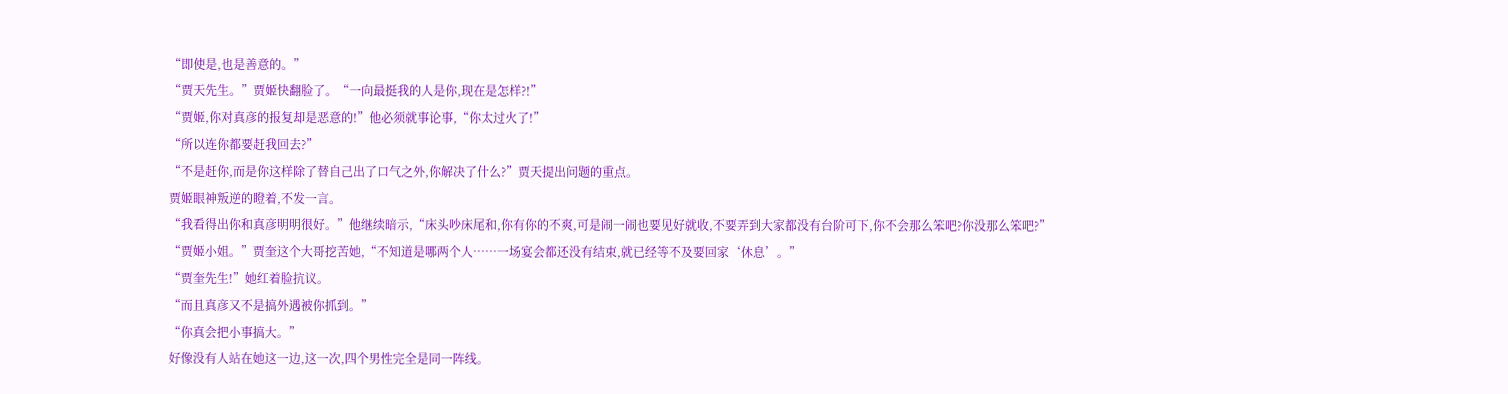“即使是,也是善意的。”
“贾天先生。”贾姬快翻脸了。“一向最挺我的人是你,现在是怎样?!”
“贾姬,你对真彦的报复却是恶意的!”他必须就事论事,“你太过火了!”
“所以连你都要赶我回去?”
“不是赶你,而是你这样除了替自己出了口气之外,你解决了什么?”贾天提出问题的重点。
贾姬眼神叛逆的瞪着,不发一言。
“我看得出你和真彦明明很好。”他继续暗示,“床头吵床尾和,你有你的不爽,可是闹一闹也要见好就收,不要弄到大家都没有台阶可下,你不会那么笨吧?你没那么笨吧?”
“贾姬小姐。”贾奎这个大哥挖苦她,“不知道是哪两个人……一场宴会都还没有结束,就已经等不及要回家‘休息’。”
“贾奎先生!”她红着脸抗议。
“而且真彦又不是搞外遇被你抓到。”
“你真会把小事搞大。”
好像没有人站在她这一边,这一次,四个男性完全是同一阵线。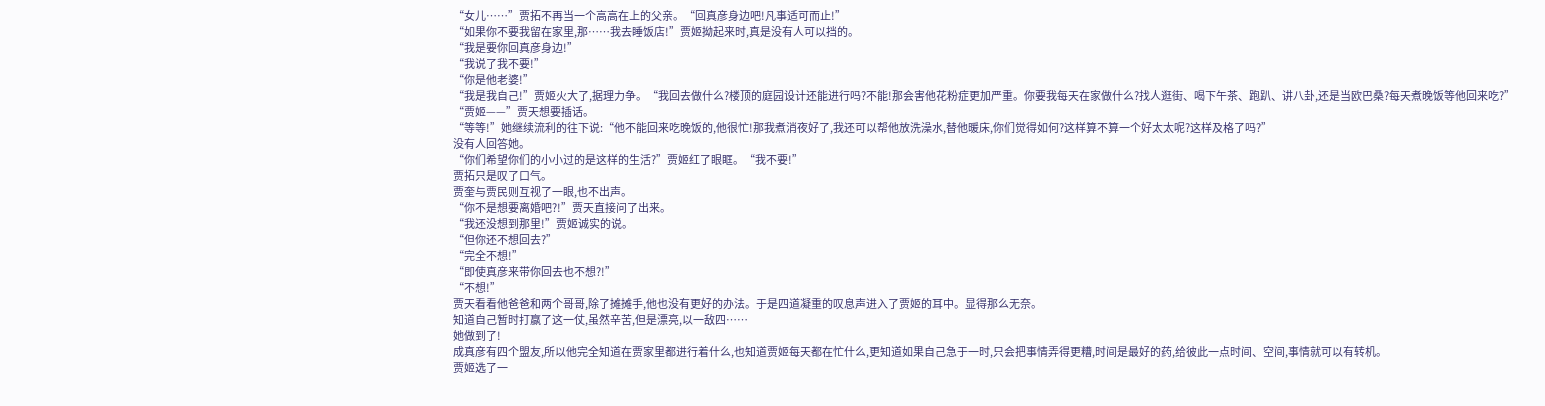“女儿……”贾拓不再当一个高高在上的父亲。“回真彦身边吧!凡事适可而止!”
“如果你不要我留在家里,那……我去睡饭店!”贾姬拗起来时,真是没有人可以挡的。
“我是要你回真彦身边!”
“我说了我不要!”
“你是他老婆!”
“我是我自己!”贾姬火大了,据理力争。“我回去做什么?楼顶的庭园设计还能进行吗?不能!那会害他花粉症更加严重。你要我每天在家做什么?找人逛街、喝下午茶、跑趴、讲八卦,还是当欧巴桑?每天煮晚饭等他回来吃?”
“贾姬——”贾天想要插话。
“等等!”她继续流利的往下说:“他不能回来吃晚饭的,他很忙!那我煮消夜好了,我还可以帮他放洗澡水,替他暖床,你们觉得如何?这样算不算一个好太太呢?这样及格了吗?”
没有人回答她。
“你们希望你们的小小过的是这样的生活?”贾姬红了眼眶。“我不要!”
贾拓只是叹了口气。
贾奎与贾民则互视了一眼,也不出声。
“你不是想要离婚吧?!”贾天直接问了出来。
“我还没想到那里!”贾姬诚实的说。
“但你还不想回去?”
“完全不想!”
“即使真彦来带你回去也不想?!”
“不想!”
贾天看看他爸爸和两个哥哥,除了摊摊手,他也没有更好的办法。于是四道凝重的叹息声进入了贾姬的耳中。显得那么无奈。
知道自己暂时打赢了这一仗,虽然辛苦,但是漂亮,以一敌四……
她做到了!
成真彦有四个盟友,所以他完全知道在贾家里都进行着什么,也知道贾姬每天都在忙什么,更知道如果自己急于一时,只会把事情弄得更糟,时间是最好的药,给彼此一点时间、空间,事情就可以有转机。
贾姬选了一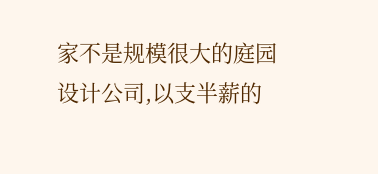家不是规模很大的庭园设计公司,以支半薪的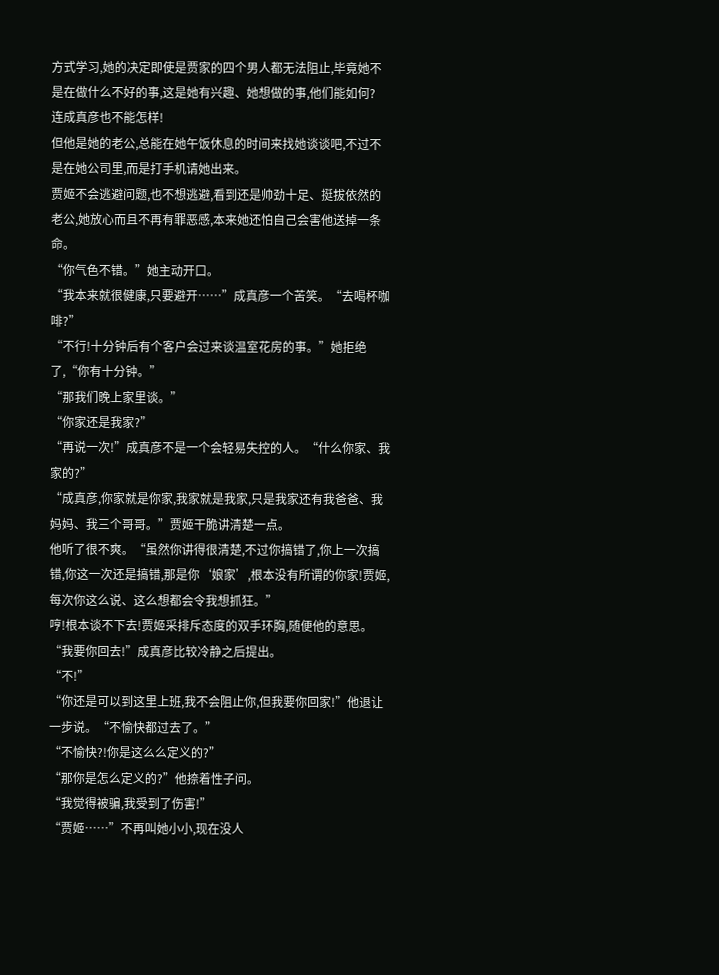方式学习,她的决定即使是贾家的四个男人都无法阻止,毕竟她不是在做什么不好的事,这是她有兴趣、她想做的事,他们能如何?
连成真彦也不能怎样!
但他是她的老公,总能在她午饭休息的时间来找她谈谈吧,不过不是在她公司里,而是打手机请她出来。
贾姬不会逃避问题,也不想逃避,看到还是帅劲十足、挺拔依然的老公,她放心而且不再有罪恶感,本来她还怕自己会害他送掉一条命。
“你气色不错。”她主动开口。
“我本来就很健康,只要避开……”成真彦一个苦笑。“去喝杯咖啡?”
“不行!十分钟后有个客户会过来谈温室花房的事。”她拒绝了,“你有十分钟。”
“那我们晚上家里谈。”
“你家还是我家?”
“再说一次!”成真彦不是一个会轻易失控的人。“什么你家、我家的?”
“成真彦,你家就是你家,我家就是我家,只是我家还有我爸爸、我妈妈、我三个哥哥。”贾姬干脆讲清楚一点。
他听了很不爽。“虽然你讲得很清楚,不过你搞错了,你上一次搞错,你这一次还是搞错,那是你‘娘家’,根本没有所谓的你家!贾姬,每次你这么说、这么想都会令我想抓狂。”
哼!根本谈不下去!贾姬采排斥态度的双手环胸,随便他的意思。
“我要你回去!”成真彦比较冷静之后提出。
“不!”
“你还是可以到这里上班,我不会阻止你,但我要你回家!”他退让一步说。“不愉快都过去了。”
“不愉快?!你是这么么定义的?”
“那你是怎么定义的?”他捺着性子问。
“我觉得被骗,我受到了伤害!”
“贾姬……”不再叫她小小,现在没人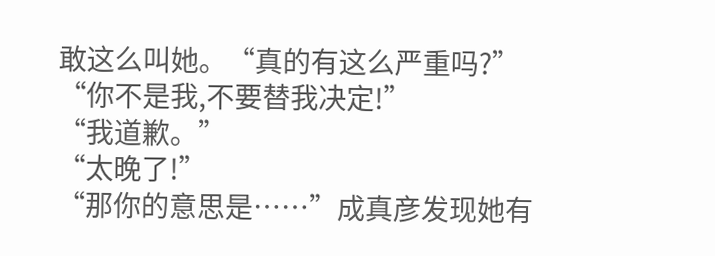敢这么叫她。“真的有这么严重吗?”
“你不是我,不要替我决定!”
“我道歉。”
“太晚了!”
“那你的意思是……”成真彦发现她有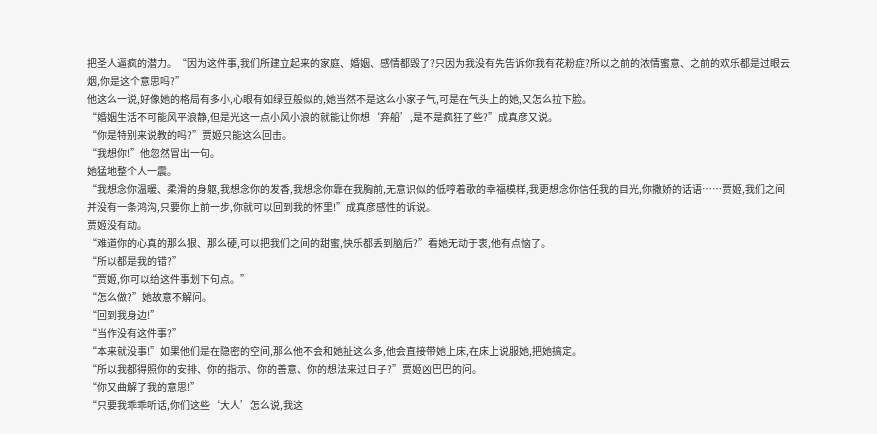把圣人逼疯的潜力。“因为这件事,我们所建立起来的家庭、婚姻、感情都毁了?只因为我没有先告诉你我有花粉症?所以之前的浓情蜜意、之前的欢乐都是过眼云烟,你是这个意思吗?”
他这么一说,好像她的格局有多小,心眼有如绿豆般似的,她当然不是这么小家子气,可是在气头上的她,又怎么拉下脸。
“婚姻生活不可能风平浪静,但是光这一点小风小浪的就能让你想‘弃船’,是不是疯狂了些?”成真彦又说。
“你是特别来说教的吗?”贾姬只能这么回击。
“我想你!”他忽然冒出一句。
她猛地整个人一震。
“我想念你温暖、柔滑的身躯,我想念你的发香,我想念你靠在我胸前,无意识似的低哼着歌的幸福模样,我更想念你信任我的目光,你撒娇的话语……贾姬,我们之间并没有一条鸿沟,只要你上前一步,你就可以回到我的怀里!”成真彦感性的诉说。
贾姬没有动。
“难道你的心真的那么狠、那么硬,可以把我们之间的甜蜜,快乐都丢到脑后?”看她无动于衷,他有点恼了。
“所以都是我的错?”
“贾姬,你可以给这件事划下句点。”
“怎么做?”她故意不解问。
“回到我身边!”
“当作没有这件事?”
“本来就没事!”如果他们是在隐密的空间,那么他不会和她扯这么多,他会直接带她上床,在床上说服她,把她搞定。
“所以我都得照你的安排、你的指示、你的善意、你的想法来过日子?”贾姬凶巴巴的问。
“你又曲解了我的意思!”
“只要我乖乖听话,你们这些‘大人’怎么说,我这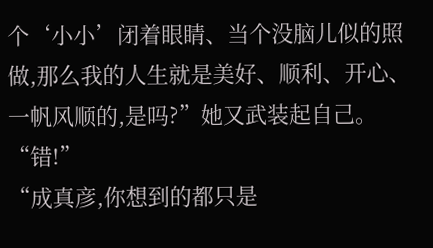个‘小小’闭着眼睛、当个没脑儿似的照做,那么我的人生就是美好、顺利、开心、一帆风顺的,是吗?”她又武装起自己。
“错!”
“成真彦,你想到的都只是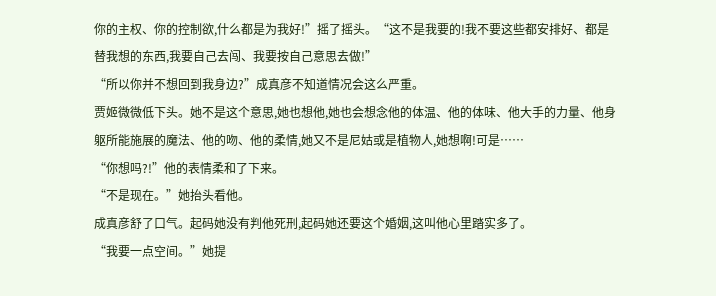你的主权、你的控制欲,什么都是为我好!”摇了摇头。“这不是我要的!我不要这些都安排好、都是替我想的东西,我要自己去闯、我要按自己意思去做!”
“所以你并不想回到我身边?”成真彦不知道情况会这么严重。
贾姬微微低下头。她不是这个意思,她也想他,她也会想念他的体温、他的体味、他大手的力量、他身躯所能施展的魔法、他的吻、他的柔情,她又不是尼姑或是植物人,她想啊!可是……
“你想吗?!”他的表情柔和了下来。
“不是现在。”她抬头看他。
成真彦舒了口气。起码她没有判他死刑,起码她还要这个婚姻,这叫他心里踏实多了。
“我要一点空间。”她提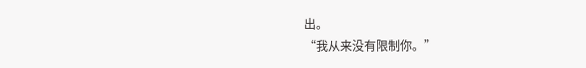出。
“我从来没有限制你。”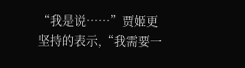“我是说……”贾姬更坚持的表示,“我需要一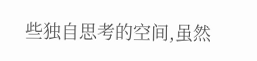些独自思考的空间,虽然